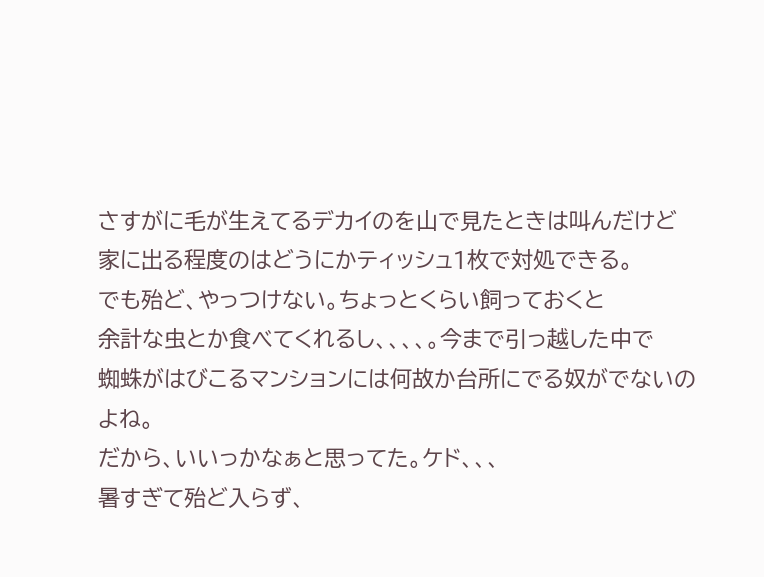さすがに毛が生えてるデカイのを山で見たときは叫んだけど
家に出る程度のはどうにかティッシュ1枚で対処できる。
でも殆ど、やっつけない。ちょっとくらい飼っておくと
余計な虫とか食べてくれるし、、、、。今まで引っ越した中で
蜘蛛がはびこるマンションには何故か台所にでる奴がでないのよね。
だから、いいっかなぁと思ってた。ケド、、、
暑すぎて殆ど入らず、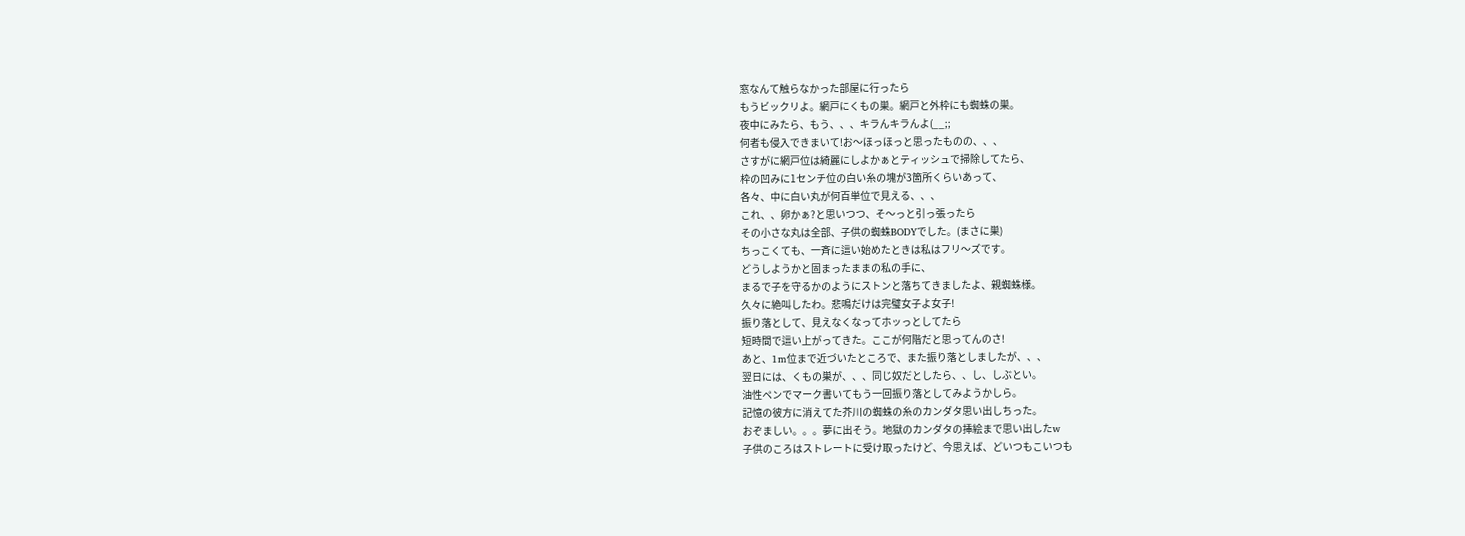窓なんて触らなかった部屋に行ったら
もうビックリよ。網戸にくもの巣。網戸と外枠にも蜘蛛の巣。
夜中にみたら、もう、、、キラんキラんよ(__;;
何者も侵入できまいて!お〜ほっほっと思ったものの、、、
さすがに網戸位は綺麗にしよかぁとティッシュで掃除してたら、
枠の凹みに1センチ位の白い糸の塊が3箇所くらいあって、
各々、中に白い丸が何百単位で見える、、、
これ、、卵かぁ?と思いつつ、そ〜っと引っ張ったら
その小さな丸は全部、子供の蜘蛛BODYでした。(まさに巣)
ちっこくても、一斉に這い始めたときは私はフリ〜ズです。
どうしようかと固まったままの私の手に、
まるで子を守るかのようにストンと落ちてきましたよ、親蜘蛛様。
久々に絶叫したわ。悲鳴だけは完璧女子よ女子!
振り落として、見えなくなってホッっとしてたら
短時間で這い上がってきた。ここが何階だと思ってんのさ!
あと、1m位まで近づいたところで、また振り落としましたが、、、
翌日には、くもの巣が、、、同じ奴だとしたら、、し、しぶとい。
油性ペンでマーク書いてもう一回振り落としてみようかしら。
記憶の彼方に消えてた芥川の蜘蛛の糸のカンダタ思い出しちった。
おぞましい。。。夢に出そう。地獄のカンダタの挿絵まで思い出したw
子供のころはストレートに受け取ったけど、今思えば、どいつもこいつも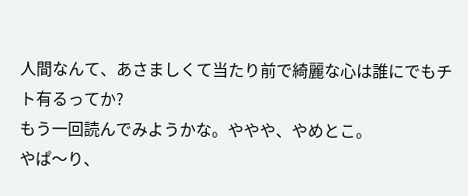人間なんて、あさましくて当たり前で綺麗な心は誰にでもチト有るってか?
もう一回読んでみようかな。ややや、やめとこ。
やぱ〜り、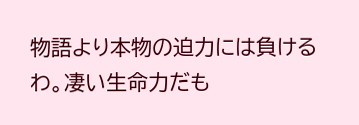物語より本物の迫力には負けるわ。凄い生命力だも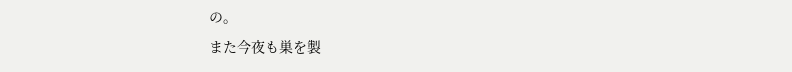の。
また今夜も巣を製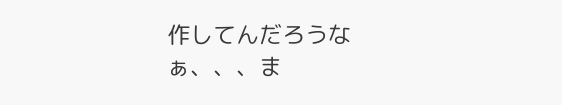作してんだろうなぁ、、、ま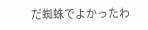だ蜘蛛でよかったわ